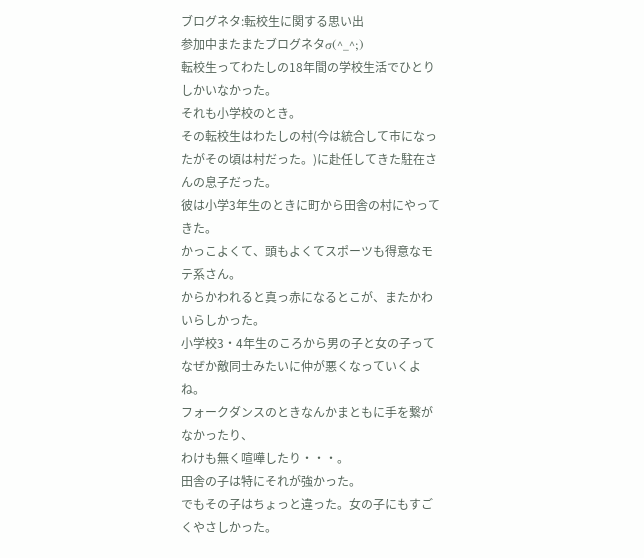ブログネタ:転校生に関する思い出
参加中またまたブログネタσ(^_^;)
転校生ってわたしの18年間の学校生活でひとりしかいなかった。
それも小学校のとき。
その転校生はわたしの村(今は統合して市になったがその頃は村だった。)に赴任してきた駐在さんの息子だった。
彼は小学3年生のときに町から田舎の村にやってきた。
かっこよくて、頭もよくてスポーツも得意なモテ系さん。
からかわれると真っ赤になるとこが、またかわいらしかった。
小学校3・4年生のころから男の子と女の子って
なぜか敵同士みたいに仲が悪くなっていくよね。
フォークダンスのときなんかまともに手を繋がなかったり、
わけも無く喧嘩したり・・・。
田舎の子は特にそれが強かった。
でもその子はちょっと違った。女の子にもすごくやさしかった。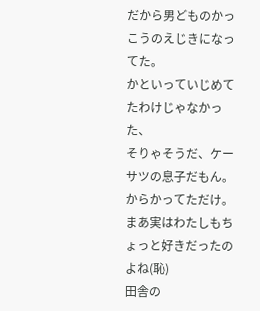だから男どものかっこうのえじきになってた。
かといっていじめてたわけじゃなかった、
そりゃそうだ、ケーサツの息子だもん。
からかってただけ。
まあ実はわたしもちょっと好きだったのよね(恥)
田舎の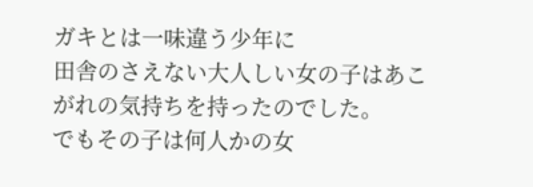ガキとは一味違う少年に
田舎のさえない大人しい女の子はあこがれの気持ちを持ったのでした。
でもその子は何人かの女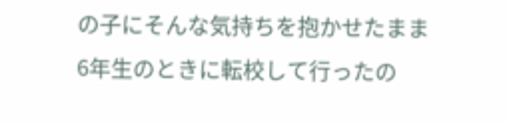の子にそんな気持ちを抱かせたまま
6年生のときに転校して行ったの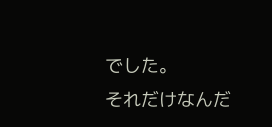でした。
それだけなんだ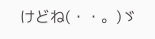けどね(・・。)ゞ